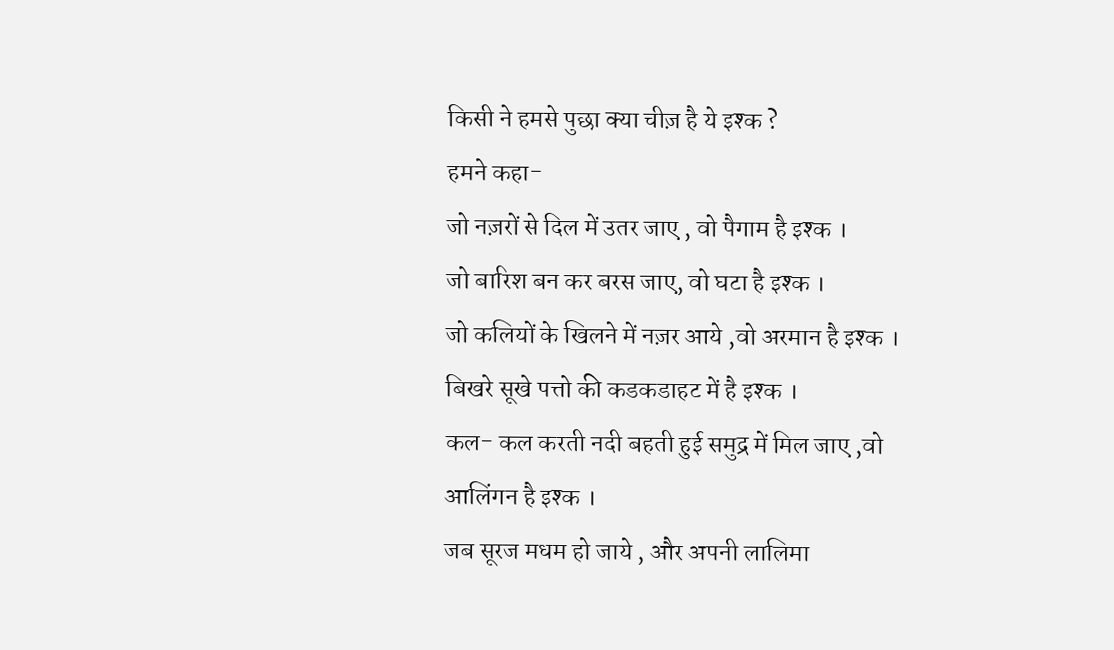किसी ने हमसे पुछा क्या चीज़ है ये इश्क ?
हमने कहा-
जो नज़रों से दिल में उतर जाए , वो पैगाम है इश्क ।
जो बारिश बन कर बरस जाए, वो घटा है इश्क ।
जो कलियों के खिलने में नज़र आये ,वो अरमान है इश्क ।
बिखरे सूखे पत्तो की कडकडाहट में है इश्क ।
कल- कल करती नदी बहती हुई समुद्र में मिल जाए ,वो आलिंगन है इश्क ।
जब सूरज मधम हो जाये , और अपनी लालिमा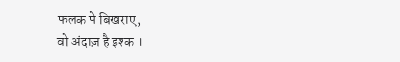फलक पे बिखराए,
वो अंदाज़ है इश्क ।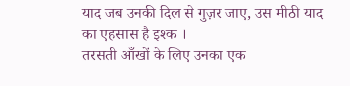याद जब उनकी दिल से गुज़र जाए, उस मीठी याद का एहसास है इश्क ।
तरसती आँखों के लिए उनका एक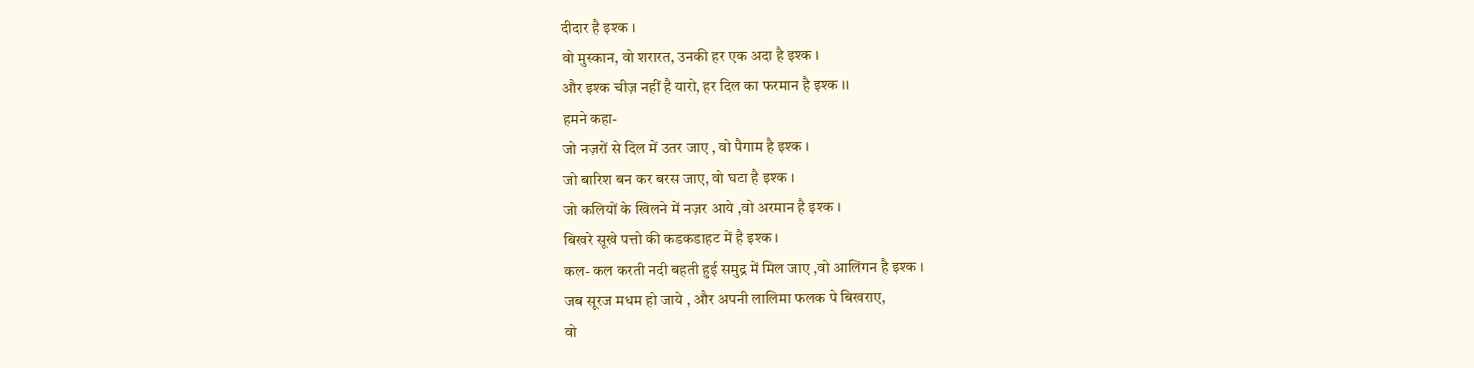दीदार है इश्क ।
वो मुस्कान, वो शरारत, उनकी हर एक अदा है इश्क ।
और इश्क चीज़ नहीं है यारो, हर दिल का फरमान है इश्क ।।
हमने कहा-
जो नज़रों से दिल में उतर जाए , वो पैगाम है इश्क ।
जो बारिश बन कर बरस जाए, वो घटा है इश्क ।
जो कलियों के खिलने में नज़र आये ,वो अरमान है इश्क ।
बिखरे सूखे पत्तो की कडकडाहट में है इश्क ।
कल- कल करती नदी बहती हुई समुद्र में मिल जाए ,वो आलिंगन है इश्क ।
जब सूरज मधम हो जाये , और अपनी लालिमा फलक पे बिखराए,
वो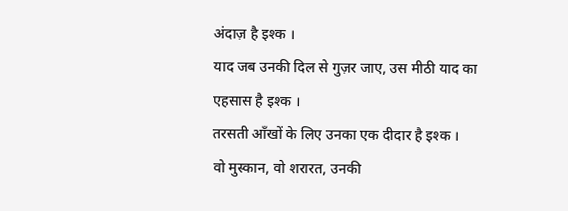अंदाज़ है इश्क ।
याद जब उनकी दिल से गुज़र जाए, उस मीठी याद का एहसास है इश्क ।
तरसती आँखों के लिए उनका एक दीदार है इश्क ।
वो मुस्कान, वो शरारत, उनकी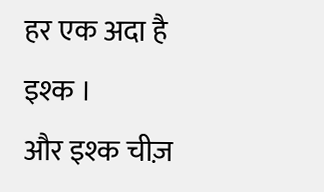हर एक अदा है इश्क ।
और इश्क चीज़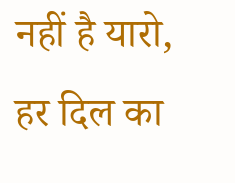नहीं है यारो, हर दिल का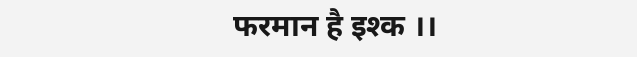फरमान है इश्क ।।